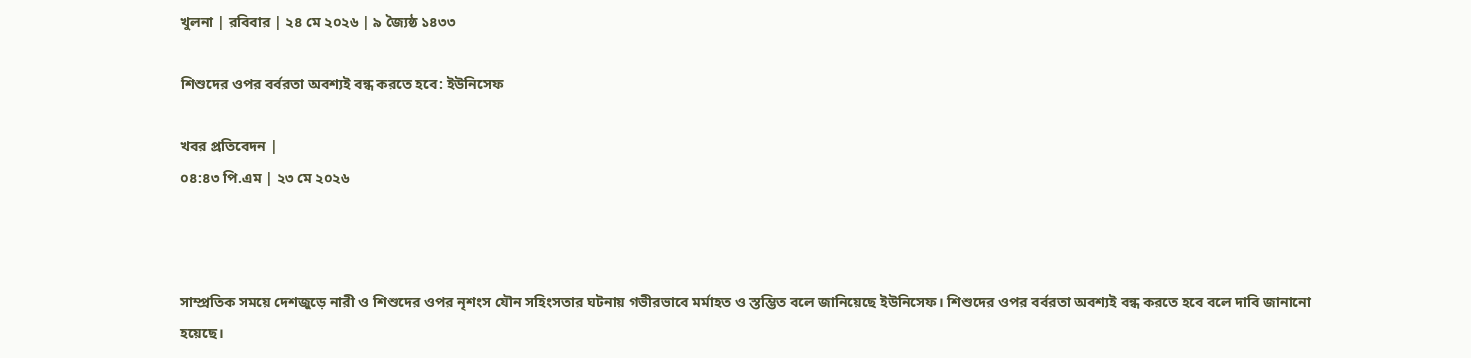খুলনা | রবিবার | ২৪ মে ২০২৬ | ৯ জ্যৈষ্ঠ ১৪৩৩

শিশুদের ওপর বর্বরতা অবশ্যই বন্ধ করতে হবে: ইউনিসেফ

খবর প্রতিবেদন |
০৪:৪৩ পি.এম | ২৩ মে ২০২৬



সাম্প্রতিক সময়ে দেশজুড়ে নারী ও শিশুদের ওপর নৃশংস যৌন সহিংসতার ঘটনায় গভীরভাবে মর্মাহত ও স্তম্ভিত বলে জানিয়েছে ইউনিসেফ। শিশুদের ওপর বর্বরতা অবশ্যই বন্ধ করতে হবে বলে দাবি জানানো হয়েছে।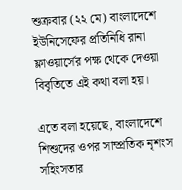শুক্রবার (২২ মে) বাংলাদেশে ইউনিসেফের প্রতিনিধি রানা ফ্লাওয়ার্সের পক্ষ থেকে দেওয়া বিবৃতিতে এই কথা বলা হয়।

এতে বলা হয়েছে, বাংলাদেশে শিশুদের ওপর সাম্প্রতিক নৃশংস সহিংসতার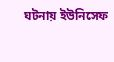ঘটনায় ইউনিসেফ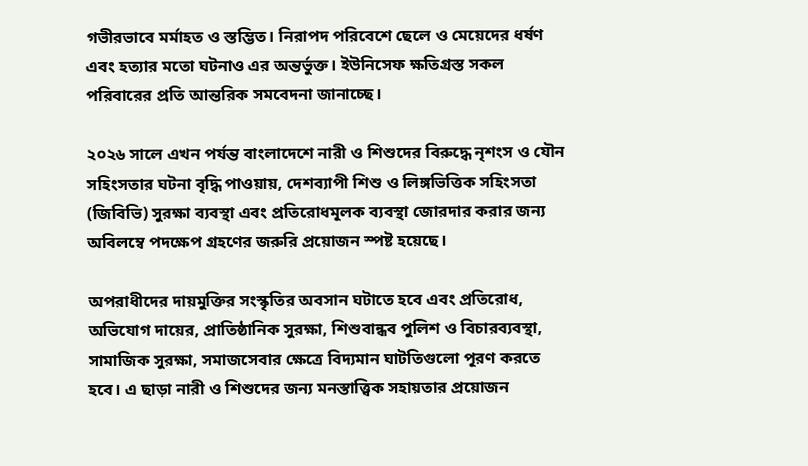গভীরভাবে মর্মাহত ও স্তম্ভিত। নিরাপদ পরিবেশে ছেলে ও মেয়েদের ধর্ষণ এবং হত্যার মতো ঘটনাও এর অন্তর্ভুক্ত। ইউনিসেফ ক্ষতিগ্রস্ত সকল পরিবারের প্রতি আন্তরিক সমবেদনা জানাচ্ছে।

২০২৬ সালে এখন পর্যন্ত বাংলাদেশে নারী ও শিশুদের বিরুদ্ধে নৃশংস ও যৌন সহিংসতার ঘটনা বৃদ্ধি পাওয়ায়, দেশব্যাপী শিশু ও লিঙ্গভিত্তিক সহিংসতা (জিবিভি) সুরক্ষা ব্যবস্থা এবং প্রতিরোধমূলক ব্যবস্থা জোরদার করার জন্য অবিলম্বে পদক্ষেপ গ্রহণের জরুরি প্রয়োজন স্পষ্ট হয়েছে।

অপরাধীদের দায়মুক্তির সংস্কৃতির অবসান ঘটাতে হবে এবং প্রতিরোধ, অভিযোগ দায়ের, প্রাতিষ্ঠানিক সুরক্ষা, শিশুবান্ধব পুলিশ ও বিচারব্যবস্থা, সামাজিক সুরক্ষা, সমাজসেবার ক্ষেত্রে বিদ্যমান ঘাটতিগুলো পূরণ করতে হবে। এ ছাড়া নারী ও শিশুদের জন্য মনস্তাত্ত্বিক সহায়তার প্রয়োজন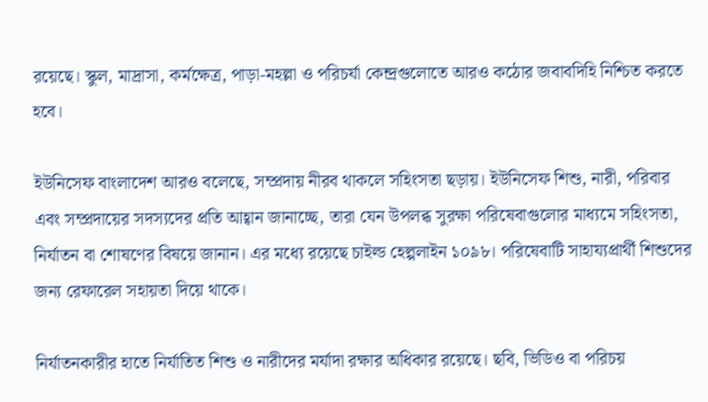রয়েছে। স্কুল, মাদ্রাসা, কর্মক্ষেত্র, পাড়া-মহল্লা ও পরিচর্যা কেন্দ্রগুলোতে আরও কঠোর জবাবদিহি নিশ্চিত করতে হবে।

ইউনিসেফ বাংলাদেশ আরও বলেছে, সম্প্রদায় নীরব থাকলে সহিংসতা ছড়ায়। ইউনিসেফ শিশু, নারী, পরিবার এবং সম্প্রদায়ের সদস্যদের প্রতি আহ্বান জানাচ্ছে, তারা যেন উপলব্ধ সুরক্ষা পরিষেবাগুলোর মাধ্যমে সহিংসতা, নির্যাতন বা শোষণের বিষয়ে জানান। এর মধ্যে রয়েছে চাইল্ড হেল্পলাইন ১০৯৮। পরিষেবাটি সাহায্যপ্রার্থী শিশুদের জন্য রেফারেল সহায়তা দিয়ে থাকে।

নির্যাতনকারীর হাতে নির্যাতিত শিশু ও নারীদের মর্যাদা রক্ষার অধিকার রয়েছে। ছবি, ভিডিও বা পরিচয়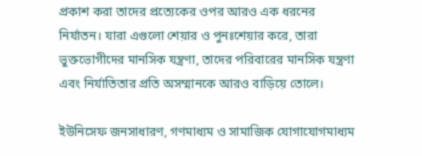প্রকাশ করা তাদের প্রত্যেকের ওপর আরও এক ধরনের নির্যাতন। যারা এগুলো শেয়ার ও পুনঃশেয়ার করে, তারা ভুক্তভোগীদের মানসিক যন্ত্রণা, তাদের পরিবারের মানসিক যন্ত্রণা এবং নির্যাতিতার প্রতি অসম্মানকে আরও বাড়িয়ে তোলে।

ইউনিসেফ জনসাধারণ, গণমাধ্যম ও সামাজিক যোগাযোগমাধ্যম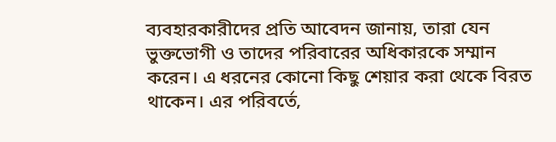ব্যবহারকারীদের প্রতি আবেদন জানায়, তারা যেন ভুক্তভোগী ও তাদের পরিবারের অধিকারকে সম্মান করেন। এ ধরনের কোনো কিছু শেয়ার করা থেকে বিরত থাকেন। এর পরিবর্তে,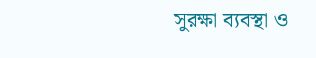সুরক্ষা ব্যবস্থা ও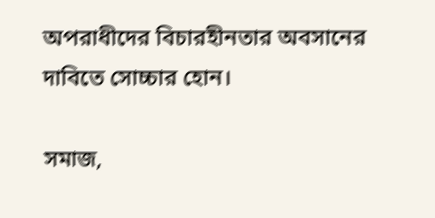অপরাধীদের বিচারহীনতার অবসানের দাবিতে সোচ্চার হোন।

সমাজ,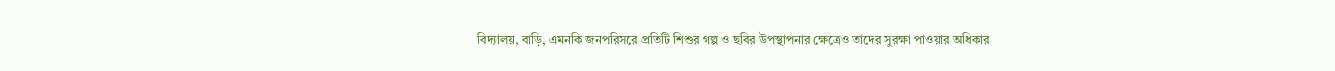বিদ্যালয়, বাড়ি, এমনকি জনপরিসরে প্রতিটি শিশুর গল্প ও ছবির উপস্থাপনার ক্ষেত্রেও তাদের সুরক্ষা পাওয়ার অধিকার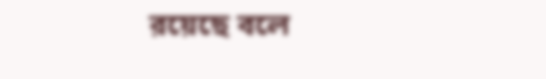রয়েছে বলে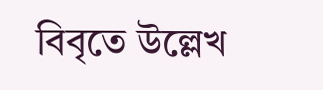বিবৃতে উল্লেখ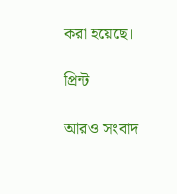করা হয়েছে।

প্রিন্ট

আরও সংবাদ